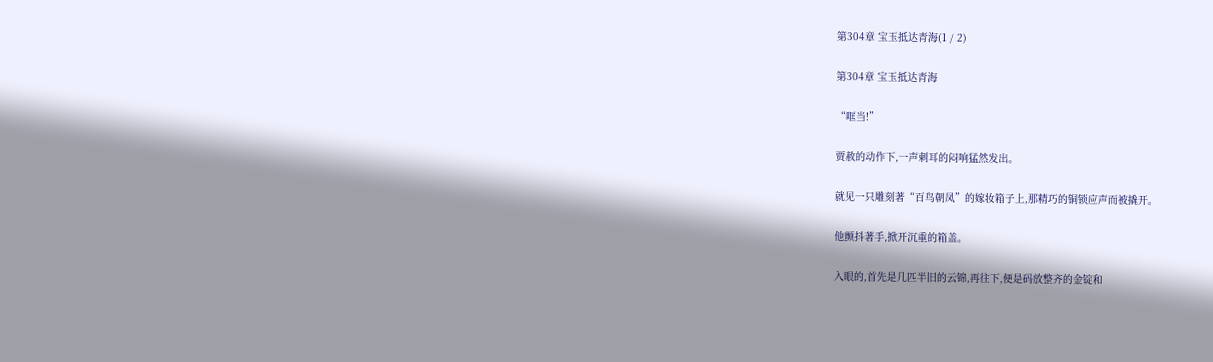第304章 宝玉抵达青海(1 / 2)

第304章 宝玉抵达青海

“哐当!”

贾赦的动作下,一声刺耳的闷响猛然发出。

就见一只雕刻著“百鸟朝凤”的嫁妆箱子上,那精巧的铜锁应声而被撬开。

他颤抖著手,掀开沉重的箱盖。

入眼的,首先是几匹半旧的云锦,再往下,便是码放整齐的金锭和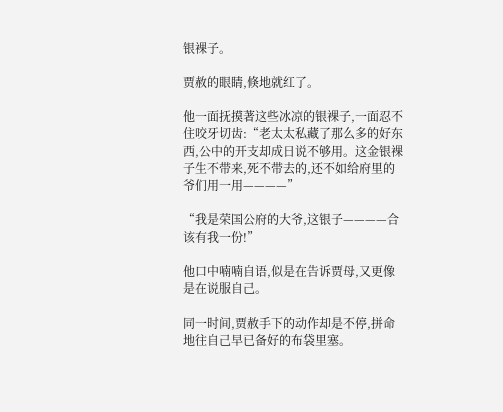银裸子。

贾赦的眼睛,倏地就红了。

他一面抚摸著这些冰凉的银裸子,一面忍不住咬牙切齿:“老太太私藏了那么多的好东西,公中的开支却成日说不够用。这金银裸子生不带来,死不带去的,还不如给府里的爷们用一用————”

“我是荣国公府的大爷,这银子————合该有我一份!”

他口中喃喃自语,似是在告诉贾母,又更像是在说服自己。

同一时间,贾赦手下的动作却是不停,拼命地往自己早已备好的布袋里塞。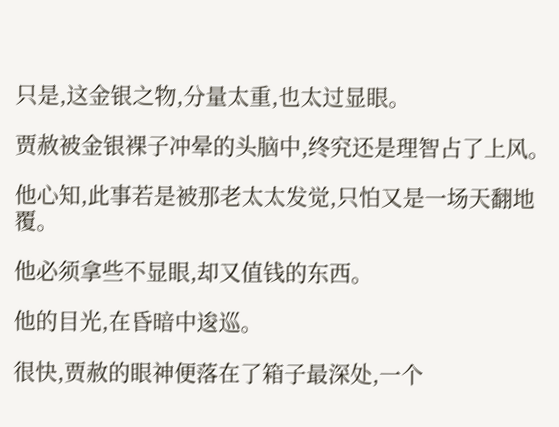只是,这金银之物,分量太重,也太过显眼。

贾赦被金银裸子冲晕的头脑中,终究还是理智占了上风。

他心知,此事若是被那老太太发觉,只怕又是一场天翻地覆。

他必须拿些不显眼,却又值钱的东西。

他的目光,在昏暗中逡巡。

很快,贾赦的眼神便落在了箱子最深处,一个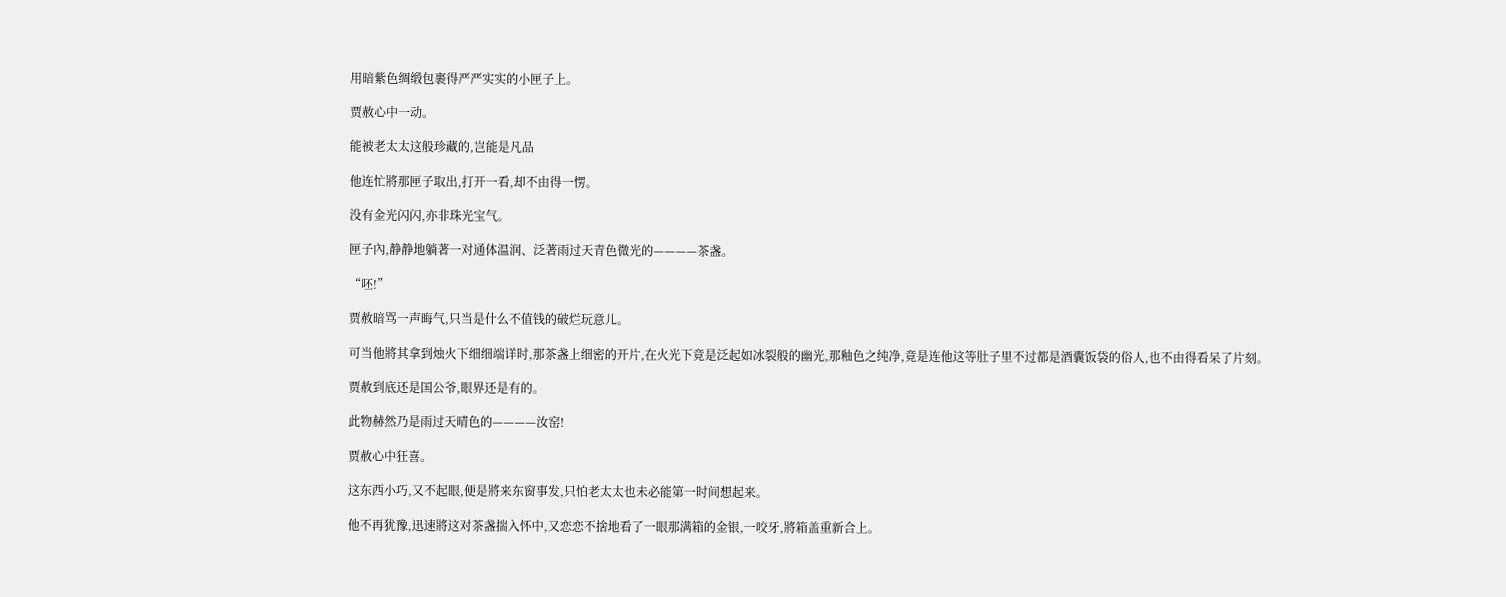用暗紫色绸缎包裹得严严实实的小匣子上。

贾赦心中一动。

能被老太太这般珍藏的,岂能是凡品

他连忙將那匣子取出,打开一看,却不由得一愣。

没有金光闪闪,亦非珠光宝气。

匣子內,静静地躺著一对通体温润、泛著雨过天青色微光的————茶盏。

“呸!”

贾赦暗骂一声晦气,只当是什么不值钱的破烂玩意儿。

可当他將其拿到烛火下细细端详时,那茶盏上细密的开片,在火光下竟是泛起如冰裂般的幽光,那釉色之纯净,竟是连他这等肚子里不过都是酒囊饭袋的俗人,也不由得看呆了片刻。

贾赦到底还是国公爷,眼界还是有的。

此物赫然乃是雨过天晴色的————汝窑!

贾赦心中狂喜。

这东西小巧,又不起眼,便是將来东窗事发,只怕老太太也未必能第一时间想起来。

他不再犹豫,迅速將这对茶盏揣入怀中,又恋恋不捨地看了一眼那满箱的金银,一咬牙,將箱盖重新合上。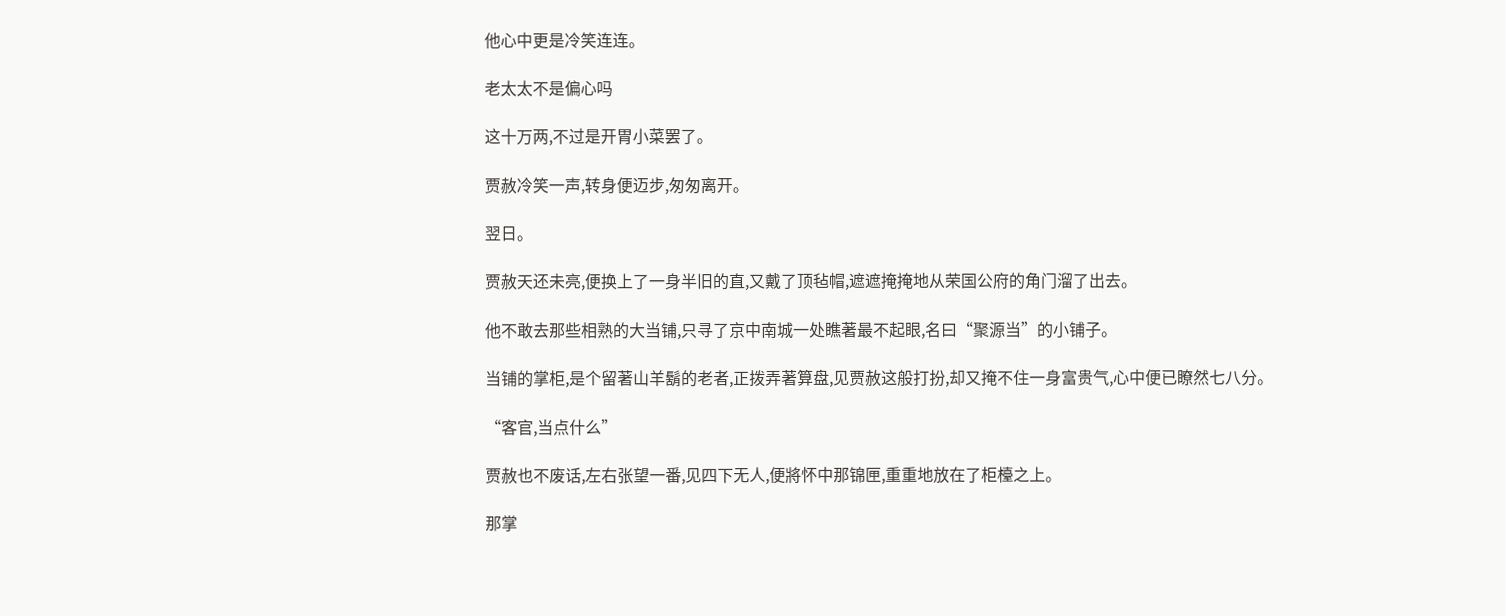他心中更是冷笑连连。

老太太不是偏心吗

这十万两,不过是开胃小菜罢了。

贾赦冷笑一声,转身便迈步,匆匆离开。

翌日。

贾赦天还未亮,便换上了一身半旧的直,又戴了顶毡帽,遮遮掩掩地从荣国公府的角门溜了出去。

他不敢去那些相熟的大当铺,只寻了京中南城一处瞧著最不起眼,名曰“聚源当”的小铺子。

当铺的掌柜,是个留著山羊鬍的老者,正拨弄著算盘,见贾赦这般打扮,却又掩不住一身富贵气,心中便已瞭然七八分。

“客官,当点什么”

贾赦也不废话,左右张望一番,见四下无人,便將怀中那锦匣,重重地放在了柜檯之上。

那掌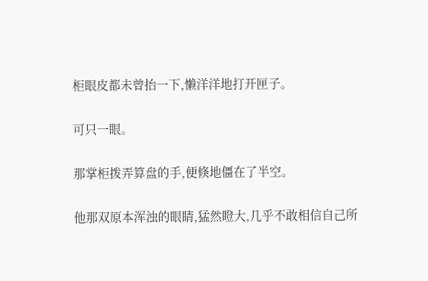柜眼皮都未曾抬一下,懒洋洋地打开匣子。

可只一眼。

那掌柜拨弄算盘的手,便倏地僵在了半空。

他那双原本浑浊的眼睛,猛然瞪大,几乎不敢相信自己所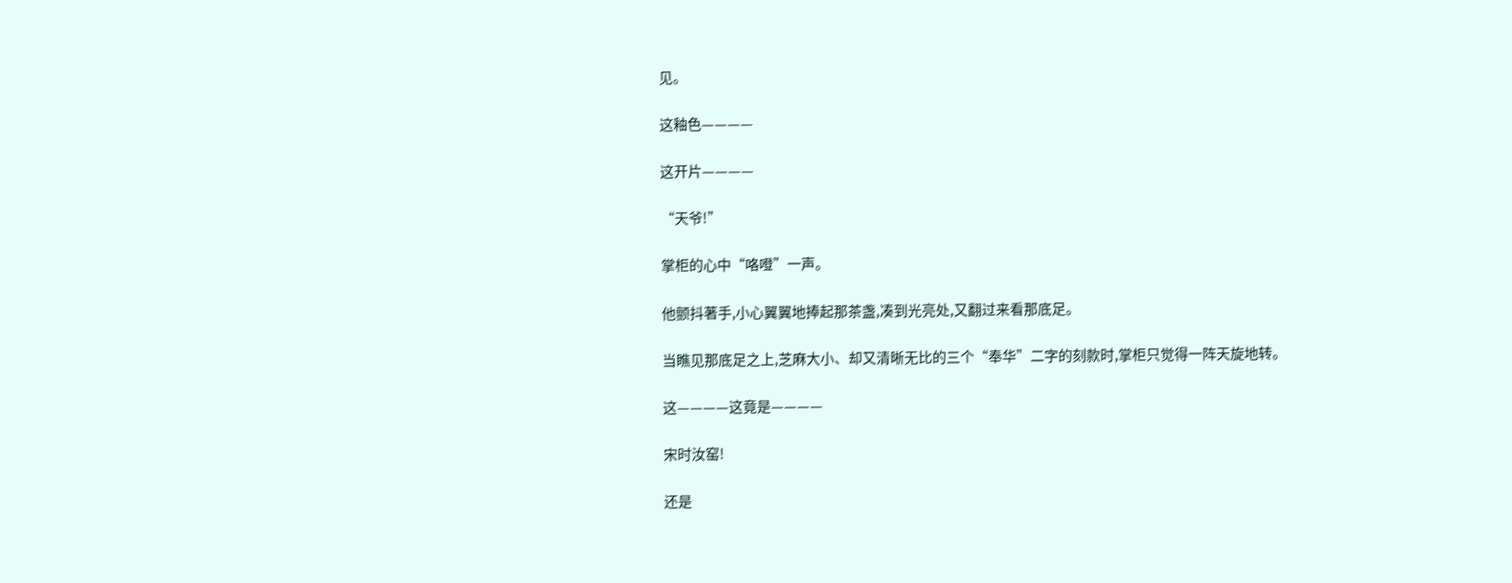见。

这釉色————

这开片————

“天爷!”

掌柜的心中“咯噔”一声。

他颤抖著手,小心翼翼地捧起那茶盏,凑到光亮处,又翻过来看那底足。

当瞧见那底足之上,芝麻大小、却又清晰无比的三个“奉华”二字的刻款时,掌柜只觉得一阵天旋地转。

这————这竟是————

宋时汝窑!

还是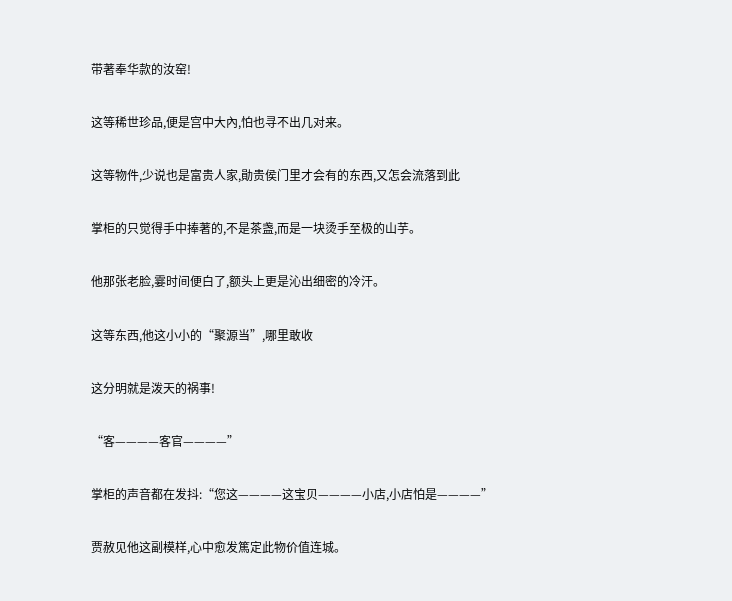带著奉华款的汝窑!

这等稀世珍品,便是宫中大內,怕也寻不出几对来。

这等物件,少说也是富贵人家,勛贵侯门里才会有的东西,又怎会流落到此

掌柜的只觉得手中捧著的,不是茶盏,而是一块烫手至极的山芋。

他那张老脸,霎时间便白了,额头上更是沁出细密的冷汗。

这等东西,他这小小的“聚源当”,哪里敢收

这分明就是泼天的祸事!

“客————客官————”

掌柜的声音都在发抖:“您这————这宝贝————小店,小店怕是————”

贾赦见他这副模样,心中愈发篤定此物价值连城。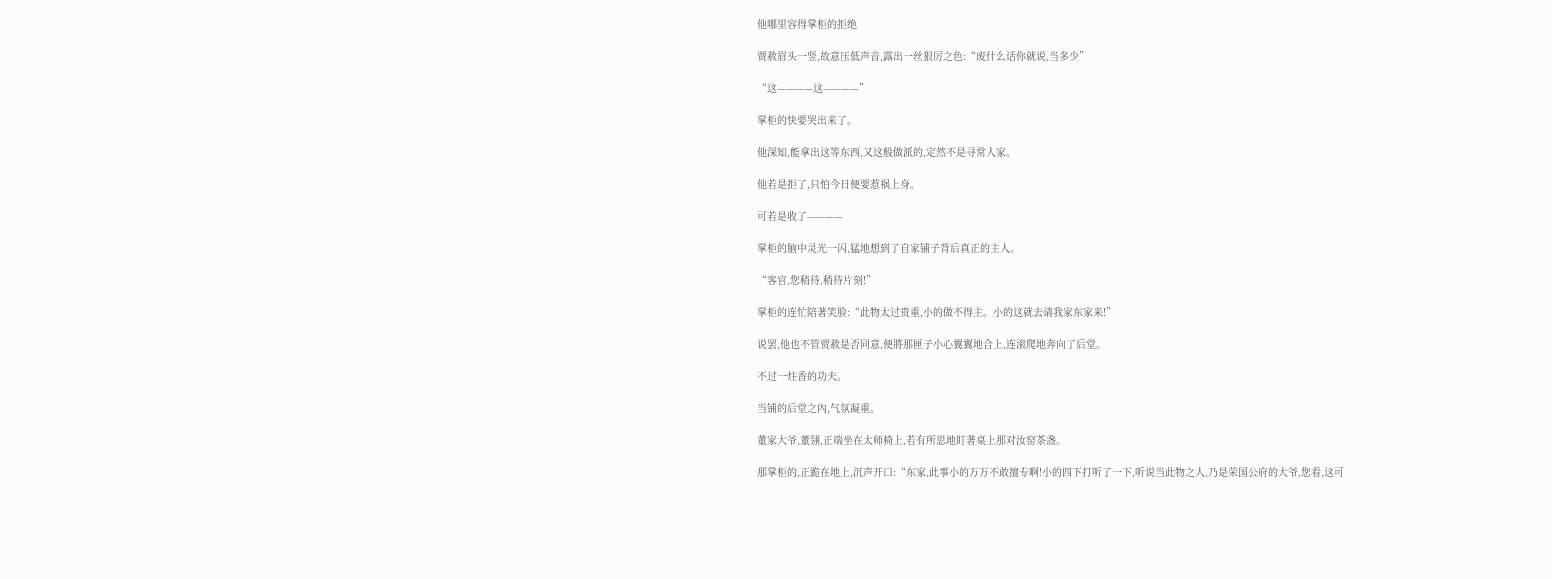他哪里容得掌柜的拒绝

贾赦眉头一竖,故意压低声音,露出一丝狠厉之色:“废什么话你就说,当多少”

“这————这————”

掌柜的快要哭出来了。

他深知,能拿出这等东西,又这般做派的,定然不是寻常人家。

他若是拒了,只怕今日便要惹祸上身。

可若是收了————

掌柜的脑中灵光一闪,猛地想到了自家铺子背后真正的主人。

“客官,您稍待,稍待片刻!”

掌柜的连忙陪著笑脸:“此物太过贵重,小的做不得主。小的这就去请我家东家来!”

说罢,他也不管贾赦是否同意,便將那匣子小心翼翼地合上,连滚爬地奔向了后堂。

不过一炷香的功夫。

当铺的后堂之內,气氛凝重。

董家大爷,董翎,正端坐在太师椅上,若有所思地盯著桌上那对汝窑茶盏。

那掌柜的,正跪在地上,沉声开口:“东家,此事小的万万不敢擅专啊!小的四下打听了一下,听说当此物之人,乃是荣国公府的大爷,您看,这可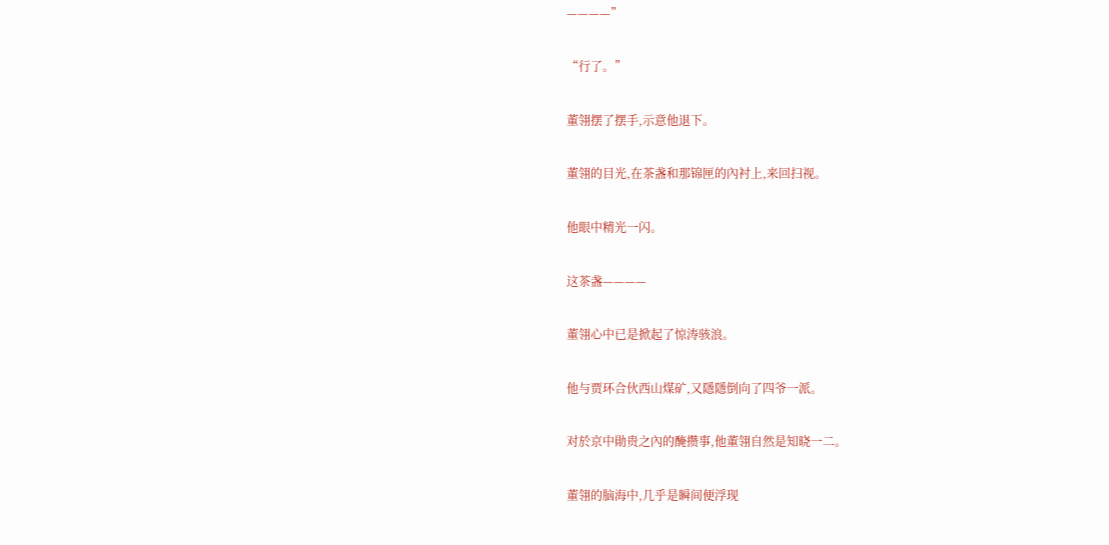————”

“行了。”

董翎摆了摆手,示意他退下。

董翎的目光,在茶盏和那锦匣的內衬上,来回扫视。

他眼中精光一闪。

这茶盏————

董翎心中已是掀起了惊涛骇浪。

他与贾环合伙西山煤矿,又隱隱倒向了四爷一派。

对於京中勛贵之內的醃攒事,他董翎自然是知晓一二。

董翎的脑海中,几乎是瞬间便浮现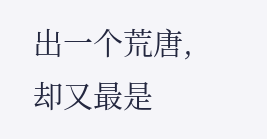出一个荒唐,却又最是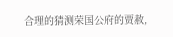合理的猜测荣国公府的贾赦,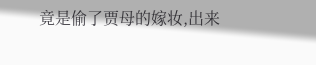竟是偷了贾母的嫁妆,出来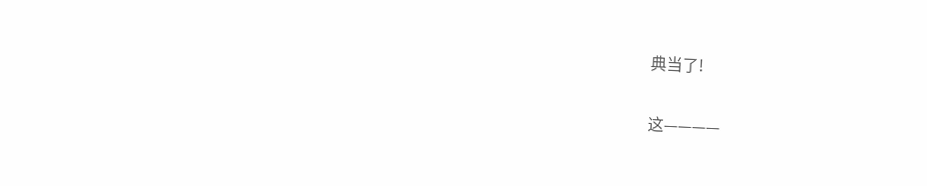典当了!

这————